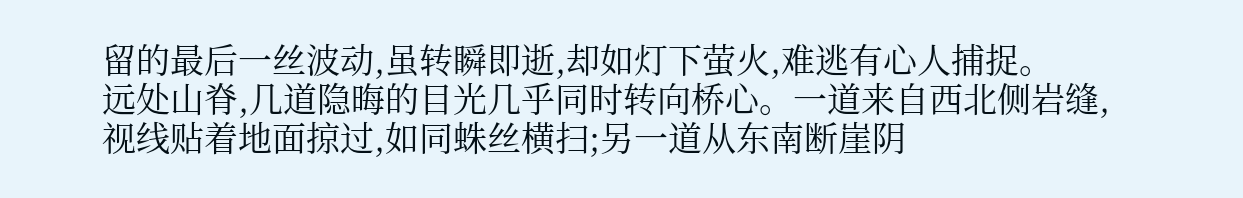留的最后一丝波动,虽转瞬即逝,却如灯下萤火,难逃有心人捕捉。
远处山脊,几道隐晦的目光几乎同时转向桥心。一道来自西北侧岩缝,视线贴着地面掠过,如同蛛丝横扫;另一道从东南断崖阴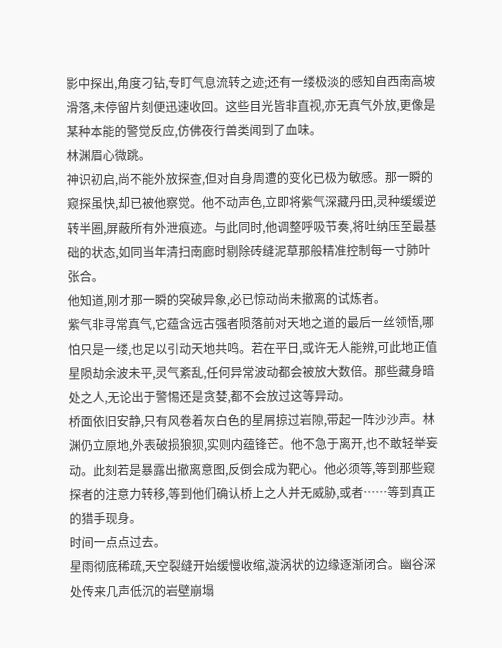影中探出,角度刁钻,专盯气息流转之迹;还有一缕极淡的感知自西南高坡滑落,未停留片刻便迅速收回。这些目光皆非直视,亦无真气外放,更像是某种本能的警觉反应,仿佛夜行兽类闻到了血味。
林渊眉心微跳。
神识初启,尚不能外放探查,但对自身周遭的变化已极为敏感。那一瞬的窥探虽快,却已被他察觉。他不动声色,立即将紫气深藏丹田,灵种缓缓逆转半圈,屏蔽所有外泄痕迹。与此同时,他调整呼吸节奏,将吐纳压至最基础的状态,如同当年清扫南廊时剔除砖缝泥草那般精准控制每一寸肺叶张合。
他知道,刚才那一瞬的突破异象,必已惊动尚未撤离的试炼者。
紫气非寻常真气,它蕴含远古强者陨落前对天地之道的最后一丝领悟,哪怕只是一缕,也足以引动天地共鸣。若在平日,或许无人能辨,可此地正值星陨劫余波未平,灵气紊乱,任何异常波动都会被放大数倍。那些藏身暗处之人,无论出于警惕还是贪婪,都不会放过这等异动。
桥面依旧安静,只有风卷着灰白色的星屑掠过岩隙,带起一阵沙沙声。林渊仍立原地,外表破损狼狈,实则内蕴锋芒。他不急于离开,也不敢轻举妄动。此刻若是暴露出撤离意图,反倒会成为靶心。他必须等,等到那些窥探者的注意力转移,等到他们确认桥上之人并无威胁,或者……等到真正的猎手现身。
时间一点点过去。
星雨彻底稀疏,天空裂缝开始缓慢收缩,漩涡状的边缘逐渐闭合。幽谷深处传来几声低沉的岩壁崩塌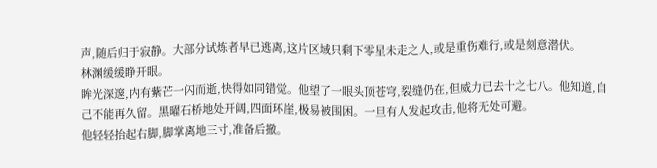声,随后归于寂静。大部分试炼者早已逃离,这片区域只剩下零星未走之人,或是重伤难行,或是刻意潜伏。
林渊缓缓睁开眼。
眸光深邃,内有紫芒一闪而逝,快得如同错觉。他望了一眼头顶苍穹,裂缝仍在,但威力已去十之七八。他知道,自己不能再久留。黑曜石桥地处开阔,四面环崖,极易被围困。一旦有人发起攻击,他将无处可避。
他轻轻抬起右脚,脚掌离地三寸,准备后撤。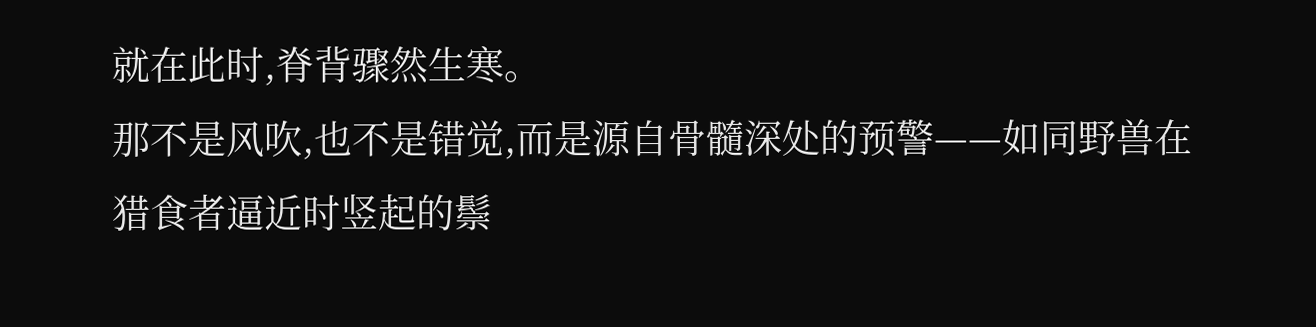就在此时,脊背骤然生寒。
那不是风吹,也不是错觉,而是源自骨髓深处的预警——如同野兽在猎食者逼近时竖起的鬃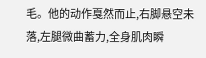毛。他的动作戛然而止,右脚悬空未落,左腿微曲蓄力,全身肌肉瞬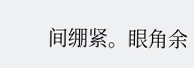间绷紧。眼角余